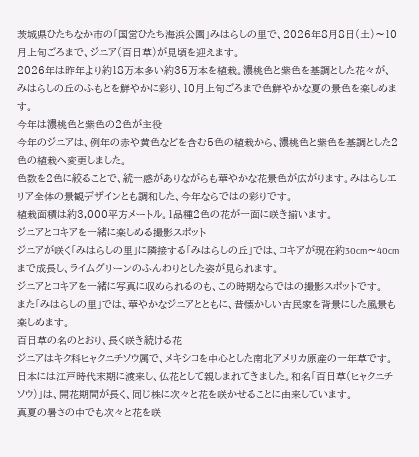茨城県ひたちなか市の「国営ひたち海浜公園」みはらしの里で、2026年8月8日(土)〜10月上旬ごろまで、ジニア(百日草)が見頃を迎えます。
2026年は昨年より約18万本多い約35万本を植栽。濃桃色と紫色を基調とした花々が、みはらしの丘のふもとを鮮やかに彩り、10月上旬ごろまで色鮮やかな夏の景色を楽しめます。
今年は濃桃色と紫色の2色が主役
今年のジニアは、例年の赤や黄色などを含む5色の植栽から、濃桃色と紫色を基調とした2色の植栽へ変更しました。
色数を2色に絞ることで、統一感がありながらも華やかな花景色が広がります。みはらしエリア全体の景観デザインとも調和した、今年ならではの彩りです。
植栽面積は約3,000平方メートル。1品種2色の花が一面に咲き揃います。
ジニアとコキアを一緒に楽しめる撮影スポット
ジニアが咲く「みはらしの里」に隣接する「みはらしの丘」では、コキアが現在約30cm〜40cmまで成長し、ライムグリーンのふんわりとした姿が見られます。
ジニアとコキアを一緒に写真に収められるのも、この時期ならではの撮影スポットです。
また「みはらしの里」では、華やかなジニアとともに、昔懐かしい古民家を背景にした風景も楽しめます。
百日草の名のとおり、長く咲き続ける花
ジニアはキク科ヒャクニチソウ属で、メキシコを中心とした南北アメリカ原産の一年草です。
日本には江戸時代末期に渡来し、仏花として親しまれてきました。和名「百日草(ヒャクニチソウ)」は、開花期間が長く、同じ株に次々と花を咲かせることに由来しています。
真夏の暑さの中でも次々と花を咲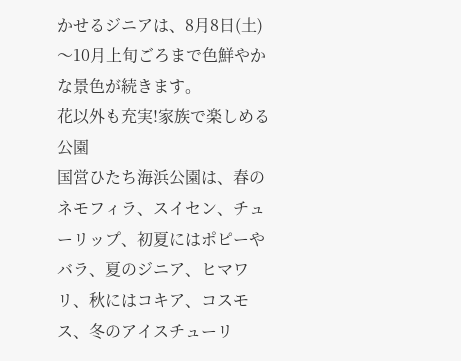かせるジニアは、8月8日(土)〜10月上旬ごろまで色鮮やかな景色が続きます。
花以外も充実!家族で楽しめる公園
国営ひたち海浜公園は、春のネモフィラ、スイセン、チューリップ、初夏にはポピーやバラ、夏のジニア、ヒマワリ、秋にはコキア、コスモス、冬のアイスチューリ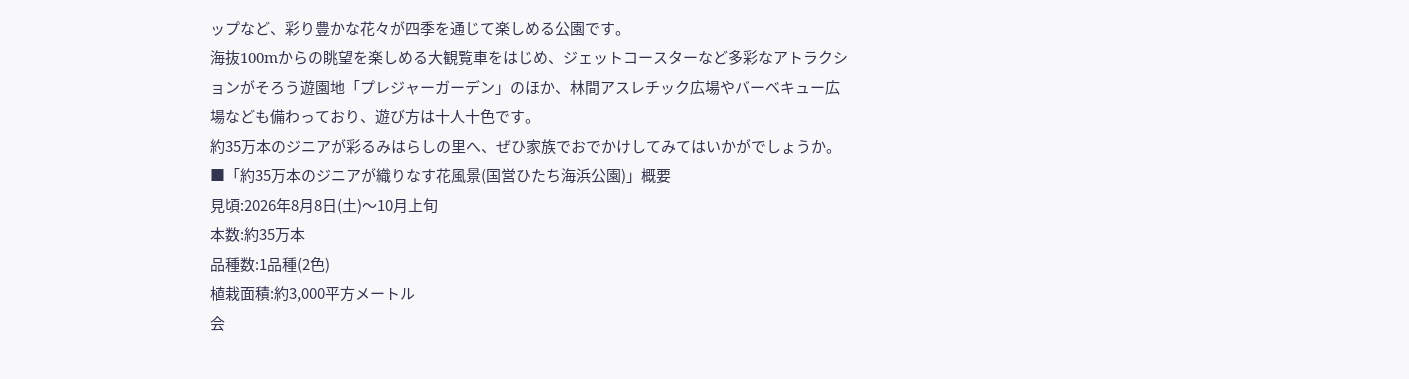ップなど、彩り豊かな花々が四季を通じて楽しめる公園です。
海抜100mからの眺望を楽しめる大観覧車をはじめ、ジェットコースターなど多彩なアトラクションがそろう遊園地「プレジャーガーデン」のほか、林間アスレチック広場やバーベキュー広場なども備わっており、遊び方は十人十色です。
約35万本のジニアが彩るみはらしの里へ、ぜひ家族でおでかけしてみてはいかがでしょうか。
■「約35万本のジニアが織りなす花風景(国営ひたち海浜公園)」概要
見頃:2026年8月8日(土)〜10月上旬
本数:約35万本
品種数:1品種(2色)
植栽面積:約3,000平方メートル
会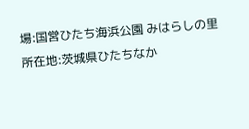場:国営ひたち海浜公園 みはらしの里
所在地:茨城県ひたちなか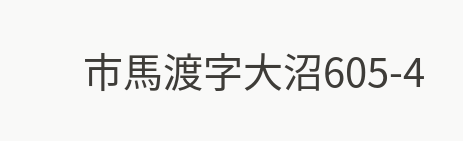市馬渡字大沼605-4